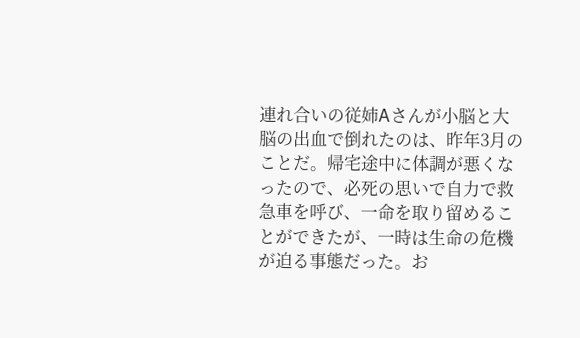連れ合いの従姉Aさんが小脳と大脳の出血で倒れたのは、昨年3月のことだ。帰宅途中に体調が悪くなったので、必死の思いで自力で救急車を呼び、一命を取り留めることができたが、一時は生命の危機が迫る事態だった。お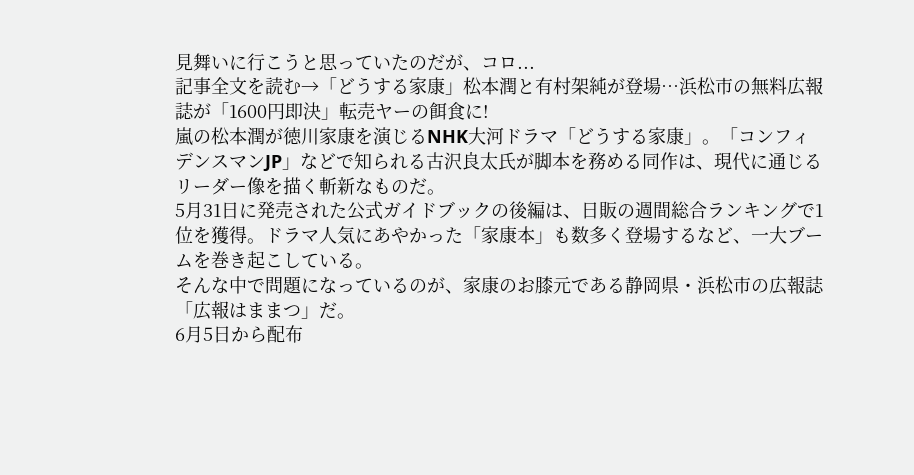見舞いに行こうと思っていたのだが、コロ...
記事全文を読む→「どうする家康」松本潤と有村架純が登場…浜松市の無料広報誌が「1600円即決」転売ヤーの餌食に!
嵐の松本潤が徳川家康を演じるNHK大河ドラマ「どうする家康」。「コンフィデンスマンJP」などで知られる古沢良太氏が脚本を務める同作は、現代に通じるリーダー像を描く斬新なものだ。
5月31日に発売された公式ガイドブックの後編は、日販の週間総合ランキングで1位を獲得。ドラマ人気にあやかった「家康本」も数多く登場するなど、一大ブームを巻き起こしている。
そんな中で問題になっているのが、家康のお膝元である静岡県・浜松市の広報誌「広報はままつ」だ。
6月5日から配布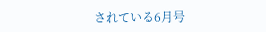されている6月号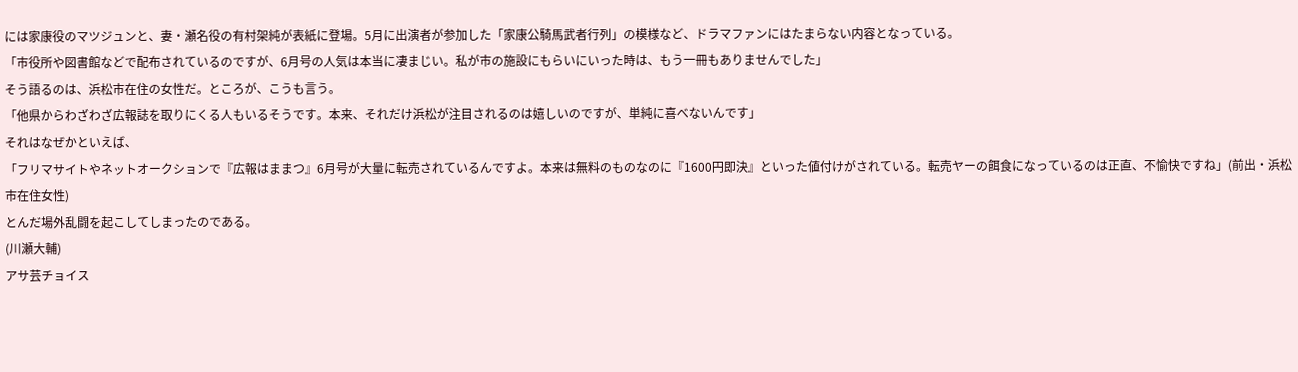には家康役のマツジュンと、妻・瀬名役の有村架純が表紙に登場。5月に出演者が参加した「家康公騎馬武者行列」の模様など、ドラマファンにはたまらない内容となっている。
「市役所や図書館などで配布されているのですが、6月号の人気は本当に凄まじい。私が市の施設にもらいにいった時は、もう一冊もありませんでした」
そう語るのは、浜松市在住の女性だ。ところが、こうも言う。
「他県からわざわざ広報誌を取りにくる人もいるそうです。本来、それだけ浜松が注目されるのは嬉しいのですが、単純に喜べないんです」
それはなぜかといえば、
「フリマサイトやネットオークションで『広報はままつ』6月号が大量に転売されているんですよ。本来は無料のものなのに『1600円即決』といった値付けがされている。転売ヤーの餌食になっているのは正直、不愉快ですね」(前出・浜松市在住女性)
とんだ場外乱闘を起こしてしまったのである。
(川瀬大輔)
アサ芸チョイス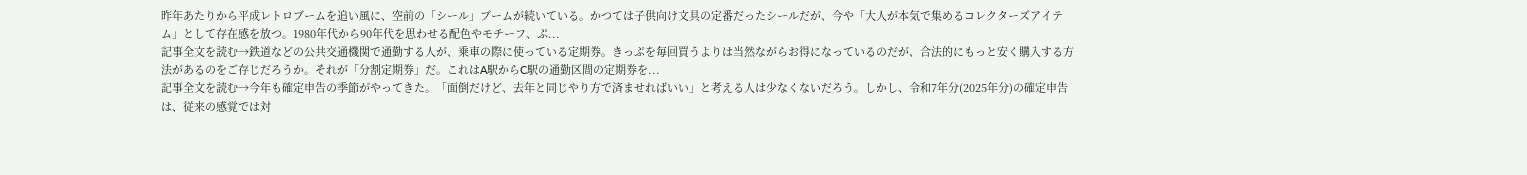昨年あたりから平成レトロブームを追い風に、空前の「シール」ブームが続いている。かつては子供向け文具の定番だったシールだが、今や「大人が本気で集めるコレクターズアイテム」として存在感を放つ。1980年代から90年代を思わせる配色やモチーフ、ぷ...
記事全文を読む→鉄道などの公共交通機関で通勤する人が、乗車の際に使っている定期券。きっぷを毎回買うよりは当然ながらお得になっているのだが、合法的にもっと安く購入する方法があるのをご存じだろうか。それが「分割定期券」だ。これはA駅からC駅の通勤区間の定期券を...
記事全文を読む→今年も確定申告の季節がやってきた。「面倒だけど、去年と同じやり方で済ませればいい」と考える人は少なくないだろう。しかし、令和7年分(2025年分)の確定申告は、従来の感覚では対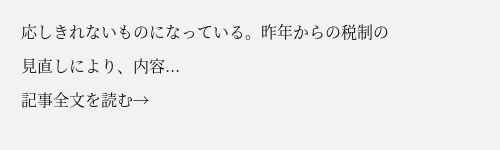応しきれないものになっている。昨年からの税制の見直しにより、内容...
記事全文を読む→